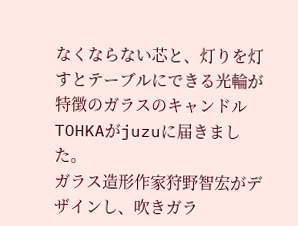なくならない芯と、灯りを灯すとテーブルにできる光輪が特徴のガラスのキャンドルTOHKAがjuzuに届きました。
ガラス造形作家狩野智宏がデザインし、吹きガラ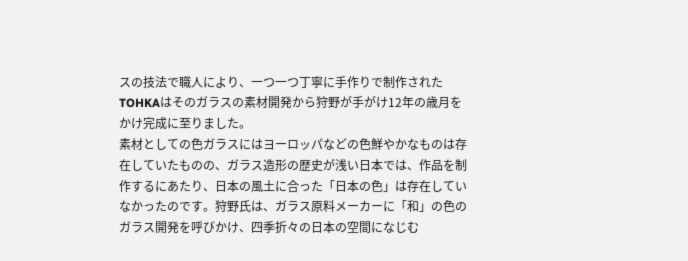スの技法で職人により、一つ一つ丁寧に手作りで制作されたTOHKAはそのガラスの素材開発から狩野が手がけ12年の歳月をかけ完成に至りました。
素材としての色ガラスにはヨーロッパなどの色鮮やかなものは存在していたものの、ガラス造形の歴史が浅い日本では、作品を制作するにあたり、日本の風土に合った「日本の色」は存在していなかったのです。狩野氏は、ガラス原料メーカーに「和」の色のガラス開発を呼びかけ、四季折々の日本の空間になじむ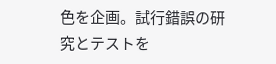色を企画。試行錯誤の研究とテストを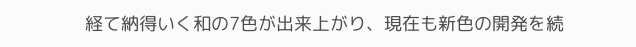経て納得いく和の7色が出来上がり、現在も新色の開発を続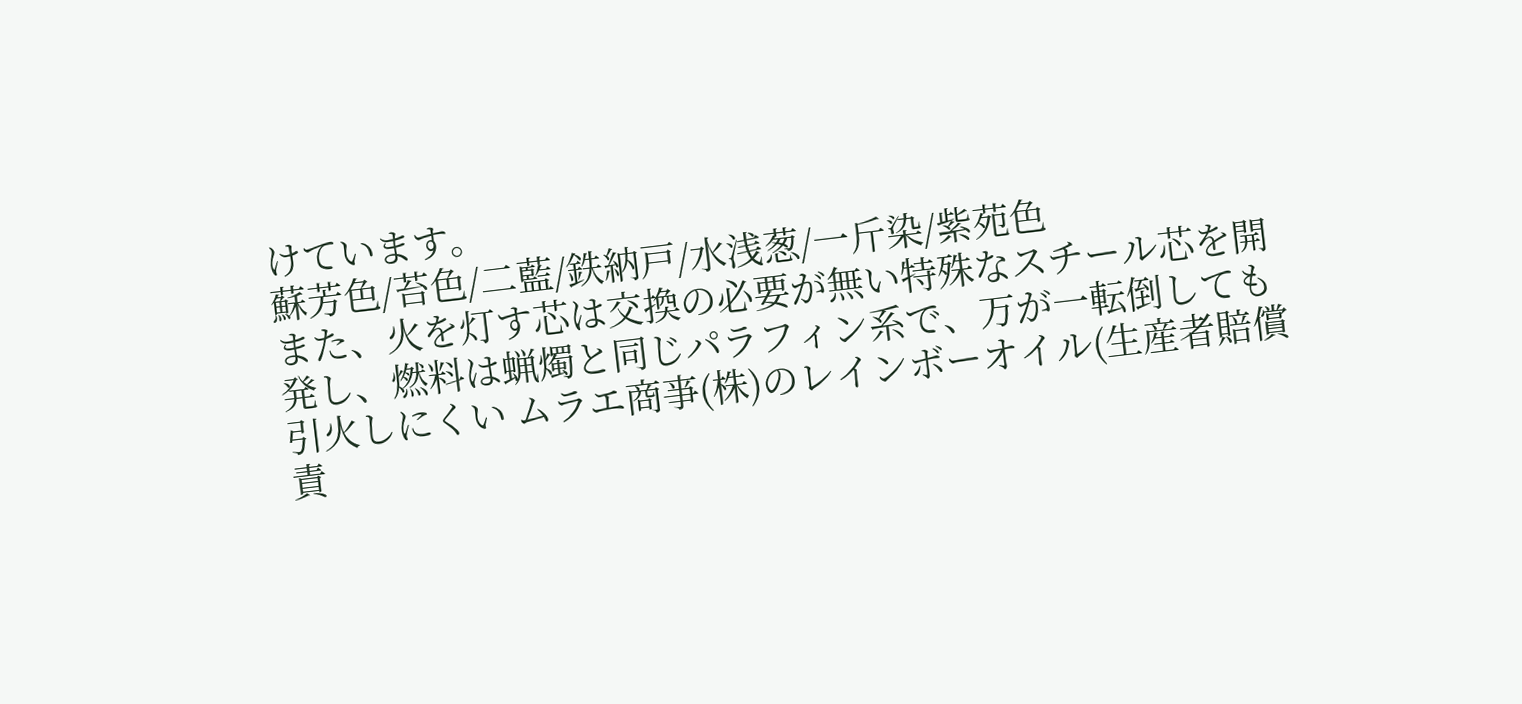けています。
蘇芳色/苔色/二藍/鉄納戸/水浅葱/一斤染/紫苑色
また、火を灯す芯は交換の必要が無い特殊なスチール芯を開発し、燃料は蝋燭と同じパラフィン系で、万が一転倒しても引火しにくい ムラエ商亊(株)のレインボーオイル(生産者賠償責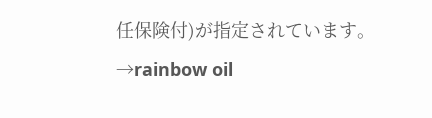任保険付)が指定されています。
→rainbow oil